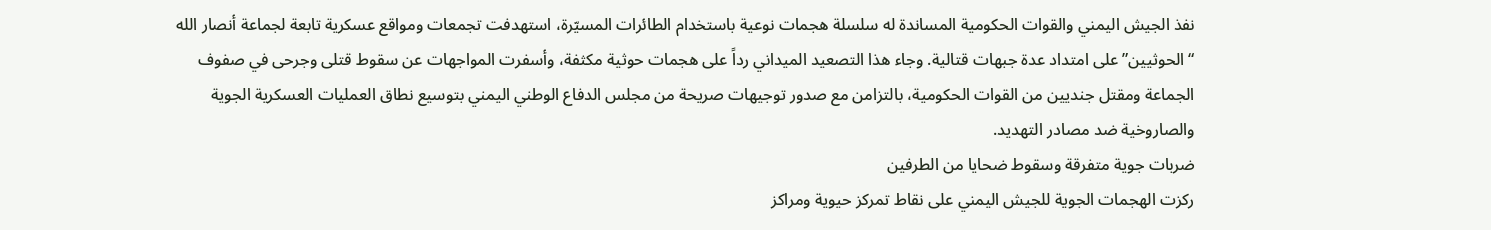نفذ الجيش اليمني والقوات الحكومية المساندة له سلسلة هجمات نوعية باستخدام الطائرات المسيّرة، استهدفت تجمعات ومواقع عسكرية تابعة لجماعة أنصار الله “الحوثيين” على امتداد عدة جبهات قتالية. وجاء هذا التصعيد الميداني رداً على هجمات حوثية مكثفة، وأسفرت المواجهات عن سقوط قتلى وجرحى في صفوف الجماعة ومقتل جنديين من القوات الحكومية، بالتزامن مع صدور توجيهات صريحة من مجلس الدفاع الوطني اليمني بتوسيع نطاق العمليات العسكرية الجوية والصاروخية ضد مصادر التهديد.
ضربات جوية متفرقة وسقوط ضحايا من الطرفين
ركزت الهجمات الجوية للجيش اليمني على نقاط تمركز حيوية ومراكز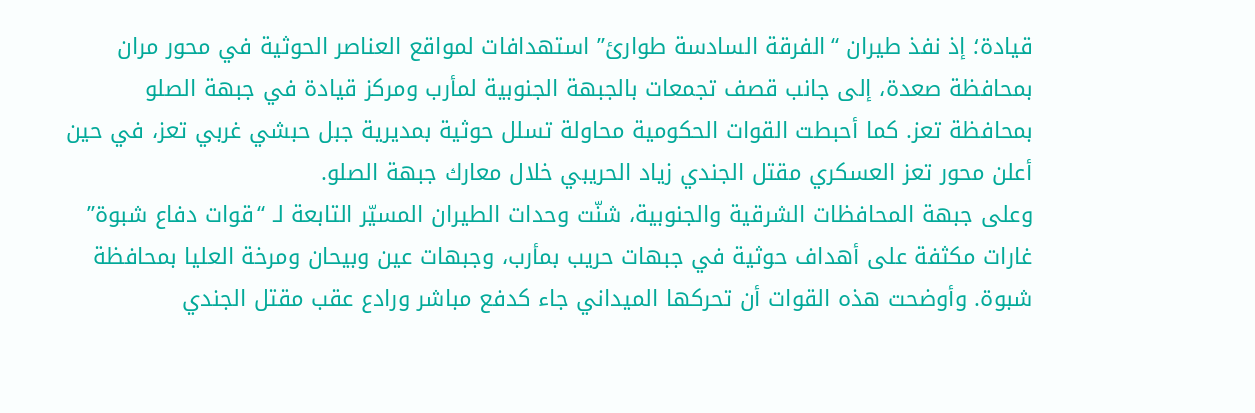قيادة؛ إذ نفذ طيران “الفرقة السادسة طوارئ” استهدافات لمواقع العناصر الحوثية في محور مران بمحافظة صعدة، إلى جانب قصف تجمعات بالجبهة الجنوبية لمأرب ومركز قيادة في جبهة الصلو بمحافظة تعز. كما أحبطت القوات الحكومية محاولة تسلل حوثية بمديرية جبل حبشي غربي تعز، في حين أعلن محور تعز العسكري مقتل الجندي زياد الحريبي خلال معارك جبهة الصلو.
وعلى جبهة المحافظات الشرقية والجنوبية، شنّت وحدات الطيران المسيّر التابعة لـ “قوات دفاع شبوة” غارات مكثفة على أهداف حوثية في جبهات حريب بمأرب، وجبهات عين وبيحان ومرخة العليا بمحافظة شبوة. وأوضحت هذه القوات أن تحركها الميداني جاء كدفع مباشر ورادع عقب مقتل الجندي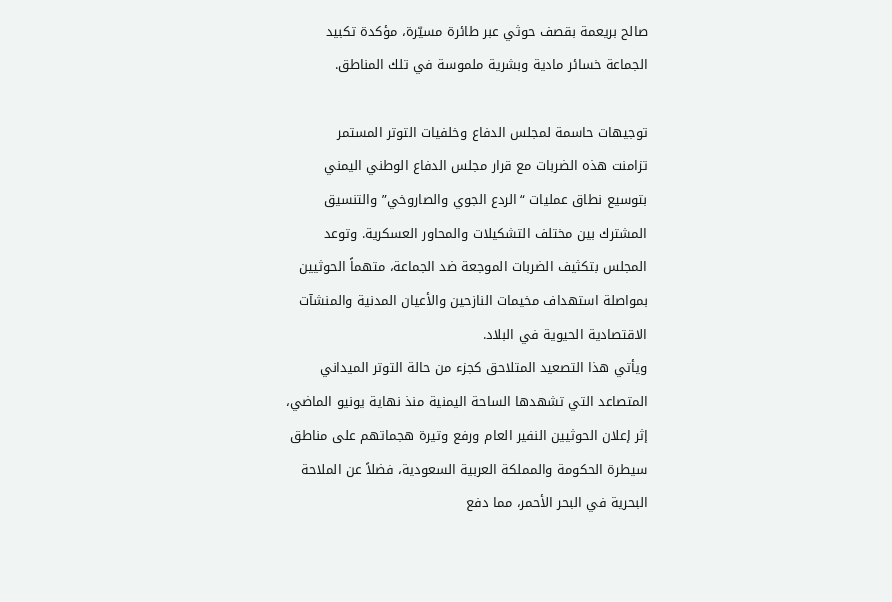صالح بريعمة بقصف حوثي عبر طائرة مسيّرة، مؤكدة تكبيد الجماعة خسائر مادية وبشرية ملموسة في تلك المناطق.

توجيهات حاسمة لمجلس الدفاع وخلفيات التوتر المستمر
تزامنت هذه الضربات مع قرار مجلس الدفاع الوطني اليمني بتوسيع نطاق عمليات “الردع الجوي والصاروخي” والتنسيق المشترك بين مختلف التشكيلات والمحاور العسكرية. وتوعد المجلس بتكثيف الضربات الموجعة ضد الجماعة، متهماً الحوثيين بمواصلة استهداف مخيمات النازحين والأعيان المدنية والمنشآت الاقتصادية الحيوية في البلاد.
ويأتي هذا التصعيد المتلاحق كجزء من حالة التوتر الميداني المتصاعد التي تشهدها الساحة اليمنية منذ نهاية يونيو الماضي، إثر إعلان الحوثيين النفير العام ورفع وتيرة هجماتهم على مناطق سيطرة الحكومة والمملكة العربية السعودية، فضلاً عن الملاحة البحرية في البحر الأحمر، مما دفع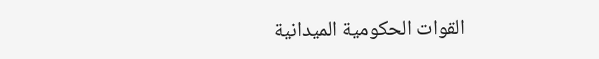القوات الحكومية الميدانية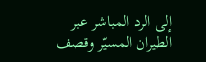إلى الرد المباشر عبر الطيران المسيّر وقصف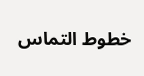خطوط التماس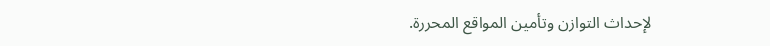لإحداث التوازن وتأمين المواقع المحررة.